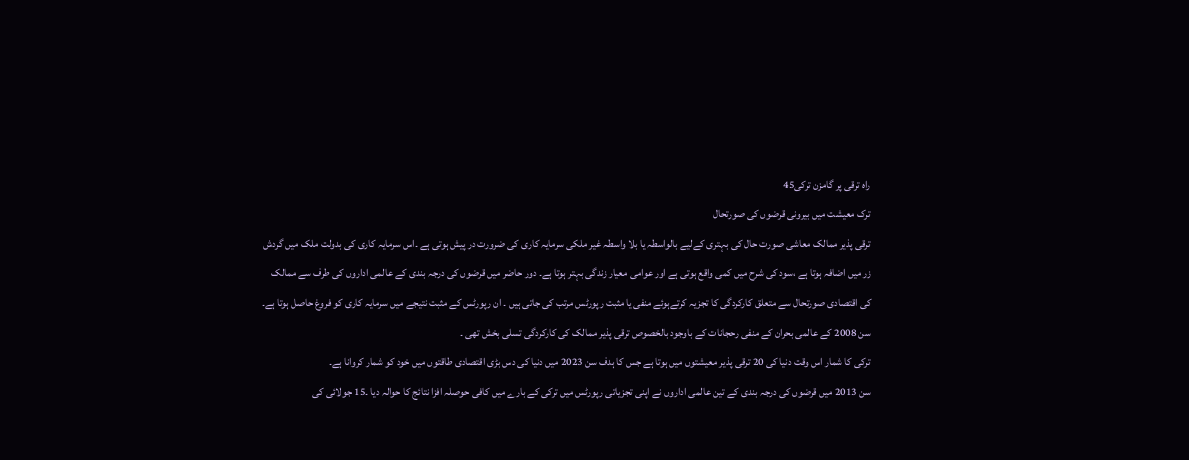راہ ترقی پر گامزن ترکی45
ترک معیشت میں بیرونی قرضوں کی صورتحال
ترقی پذیر ممالک معاشی صورت حال کی بہتری کےلیے بالواسطہ یا بلا واسطہ غیر ملکی سرمایہ کاری کی ضرورت در پیش ہوتی ہے ۔اس سرمایہ کاری کی بدولت ملک میں گردش زر میں اضافہ ہوتا ہے ،سود کی شرح میں کمی واقع ہوتی ہے اور عوامی معیار زندگی بہتر ہوتا ہے۔ دور حاضر میں قرضوں کی درجہ بندی کے عالمی اداروں کی طرف سے ممالک کی اقتصادی صورتحال سے متعلق کارکردگی کا تجزیہ کرتےہوئے منفی یا مثبت رپورٹس مرتب کی جاتی ہیں ۔ ان رپورٹس کے مثبت نتیجے میں سرمایہ کاری کو فروغ حاصل ہوتا ہے۔
سن 2008 کے عالمی بحران کے منفی رحجانات کے باوجود بالخصوص ترقی پذیر ممالک کی کارکردگی تسلی بخش تھی ۔
ترکی کا شمار اس وقت دنیا کی 20 ترقی پذیر معیشتوں میں ہوتا ہے جس کا ہدف سن 2023 میں دنیا کی دس بڑی اقتصادی طاقتوں میں خود کو شمار کروانا ہے۔
سن 2013 میں قرضوں کی درجہ بندی کے تین عالمی اداروں نے اپنی تجزیاتی رپورٹس میں ترکی کے بارے میں کافی حوصلہ افزا نتائج کا حوالہ دیا ۔15 جولائی کی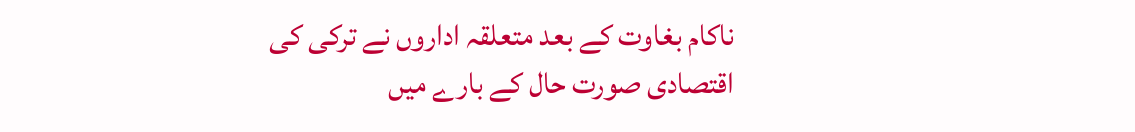ناکام بغاوت کے بعد متعلقہ اداروں نے ترکی کی اقتصادی صورت حال کے بارے میں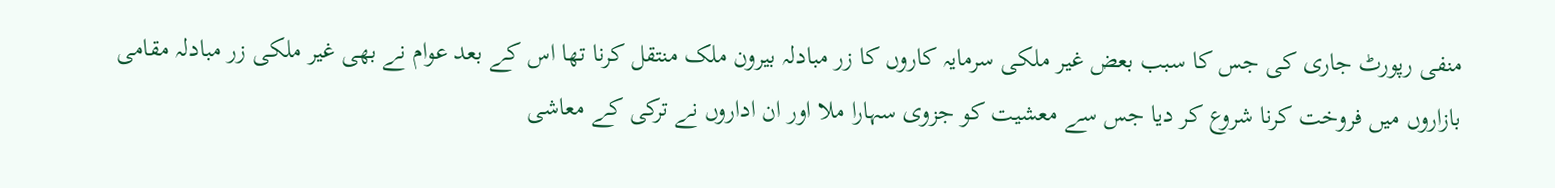منفی رپورٹ جاری کی جس کا سبب بعض غیر ملکی سرمایہ کاروں کا زر مبادلہ بیرون ملک منتقل کرنا تھا اس کے بعد عوام نے بھی غیر ملکی زر مبادلہ مقامی بازاروں میں فروخت کرنا شروع کر دیا جس سے معشیت کو جزوی سہارا ملا اور ان اداروں نے ترکی کے معاشی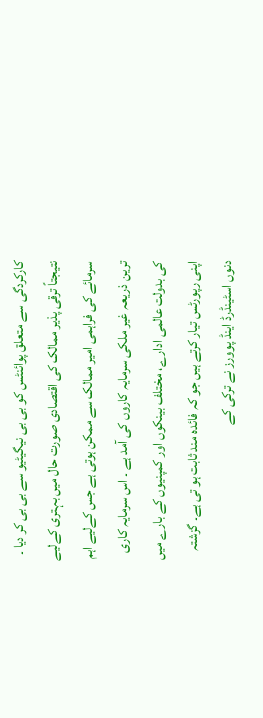کارکردگی سے متعلق پوائنٹس کو بی بی نیگیٹیو سے بی بی کر دیا ۔
نتیجتاً ترقی پذیر ممالک کی اقتصادی صورت حال میں بہتری کےلیے سرمائے کی فراہمی امیر ممالک سے ممکن ہوتی ہے جس کےلیے اہم ترین ذریعہ غیر ملکی سرمایہ کاروں کی آمد ہے ۔ اس سرمایہ کاری کی بدولت عالمی ادارے، مختلف بینکوں اور کمپنیوں کے بارے میں اپنی رپورٹس تیار کرتے ہیں جو کہ فائدہ مند ثابت ہو تی ہے۔ گزشتہ دنوں اسٹینڈرڈ اینڈ پوورز نے ترکی کے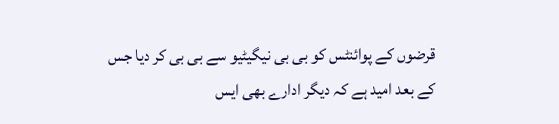قرضوں کے پوائنٹس کو بی بی نیگیٹیو سے بی بی کر دیا جس کے بعد امید ہے کہ دیگر ادارے بھی ایس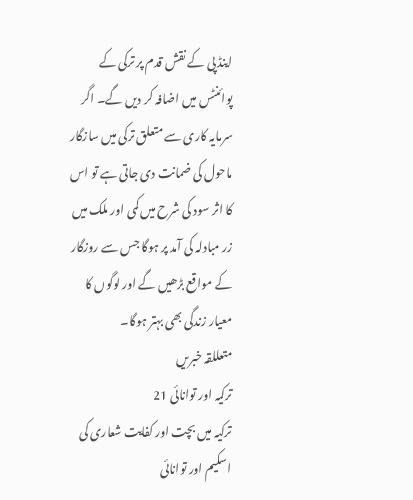اینڈ پی کے نقش قدم پر ترکی کے پوائنٹس میں اضافہ کر دیں گے۔ اگر سرمایہ کاری سے متعلق ترکی میں سازگار ماحول کی ضمانت دی جاتی ہے تو اس کا اثر سود کی شرح میں کمی اور ملک میں زر مبادلہ کی آمد پر ہوگا جس سے روزگار کے مواقع بڑھیں گے اور لوگوں کا معیار زندگی بھی بہتر ہوگا۔
متعللقہ خبریں
ترکیہ اور توانائی 21
ترکیہ میں بچت اور کفایت شعاری کی اسکیم اور توانائی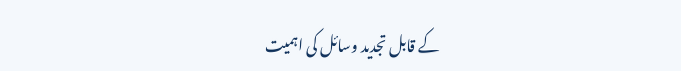کے قابل تجدید وسائل کی اہمیت